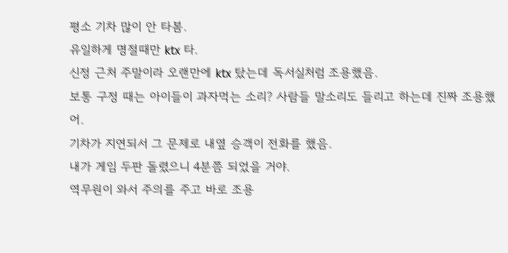평소 기차 많이 안 타봄.
유일하게 명절때만 ktx 타.
신정 근처 주말이라 오랜만에 ktx 탔는데 독서실처럼 조용했음.
보통 구정 때는 아이들이 과자먹는 소리? 사람들 말소리도 들리고 하는데 진짜 조용했어.
기차가 지연되서 그 문제로 내옆 승객이 전화를 했음.
내가 게임 두판 돌렸으니 4분쯤 되었을 거야.
역무원이 와서 주의를 주고 바로 조용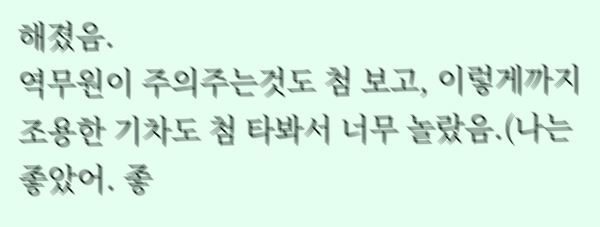해졌음.
역무원이 주의주는것도 첨 보고, 이렇게까지 조용한 기차도 첨 타봐서 너무 놀랐음.(나는 좋았어. 좋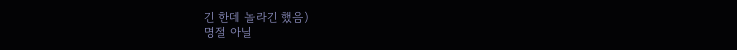긴 한데 놀라긴 했음)
명절 아닐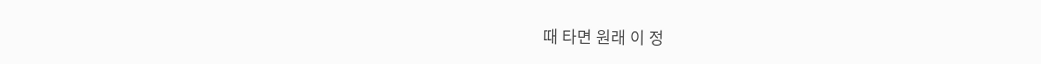때 타면 원래 이 정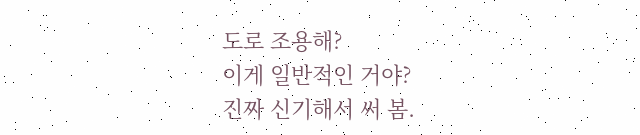도로 조용해?
이게 일반적인 거야?
진짜 신기해서 써 봄.